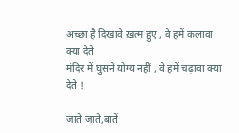अच्छा है दिखावे ख़त्म हुए , वे हमें कलावा क्या देते
मंदिर में घुसने योग्य नहीं , वे हमें चढ़ावा क्या देते !

जाते जाते,बातें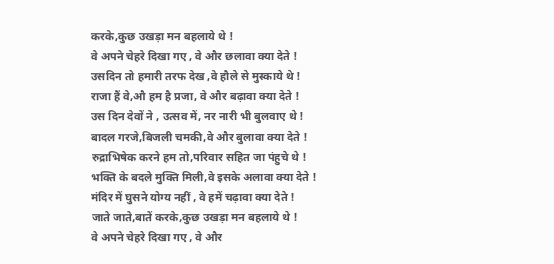करके,कुछ उखड़ा मन बहलाये थे !
वे अपने चेहरे दिखा गए , वे और छलावा क्या देते !
उसदिन तो हमारी तरफ देख ,वे हौले से मुस्काये थे !
राजा हैं वे,औ हम है प्रजा, वे और बढ़ावा क्या देते !
उस दिन देवों ने , उत्सव में, नर नारी भी बुलवाए थे !
बादल गरजे,बिजली चमकी,वे और बुलावा क्या देते !
रुद्राभिषेक करने हम तो,परिवार सहित जा पंहुचे थे !
भक्ति के बदले मुक्ति मिली,वे इसके अलावा क्या देते !
मंदिर में घुसने योग्य नहीं , वे हमें चढ़ावा क्या देते !
जाते जाते,बातें करके,कुछ उखड़ा मन बहलाये थे !
वे अपने चेहरे दिखा गए , वे और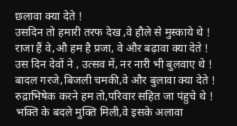छलावा क्या देते !
उसदिन तो हमारी तरफ देख ,वे हौले से मुस्काये थे !
राजा हैं वे,औ हम है प्रजा, वे और बढ़ावा क्या देते !
उस दिन देवों ने , उत्सव में, नर नारी भी बुलवाए थे !
बादल गरजे,बिजली चमकी,वे और बुलावा क्या देते !
रुद्राभिषेक करने हम तो,परिवार सहित जा पंहुचे थे !
भक्ति के बदले मुक्ति मिली,वे इसके अलावा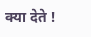क्या देते !